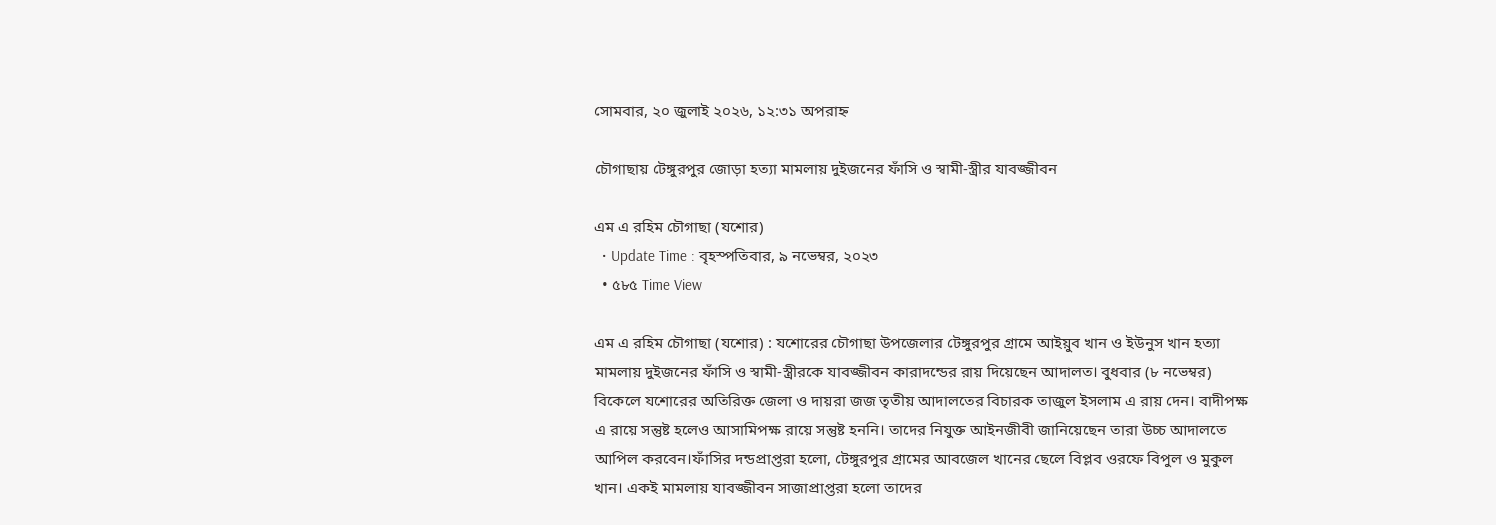সোমবার, ২০ জুলাই ২০২৬, ১২:৩১ অপরাহ্ন

চৌগাছায় টেঙ্গুরপুর জোড়া হত্যা মামলায় দুইজনের ফাঁসি ও স্বামী-স্ত্রীর যাবজ্জীবন

এম এ রহিম চৌগাছা (যশোর)
  • Update Time : বৃহস্পতিবার, ৯ নভেম্বর, ২০২৩
  • ৫৮৫ Time View

এম এ রহিম চৌগাছা (যশোর) : যশোরের চৌগাছা উপজেলার টেঙ্গুরপুর গ্রামে আইয়ুব খান ও ইউনুস খান হত্যা মামলায় দুইজনের ফাঁসি ও স্বামী-স্ত্রীরকে যাবজ্জীবন কারাদন্ডের রায় দিয়েছেন আদালত। বুধবার (৮ নভেম্বর) বিকেলে যশোরের অতিরিক্ত জেলা ও দায়রা জজ তৃতীয় আদালতের বিচারক তাজুল ইসলাম এ রায় দেন। বাদীপক্ষ এ রায়ে সন্তুষ্ট হলেও আসামিপক্ষ রায়ে সন্তুষ্ট হননি। তাদের নিযুক্ত আইনজীবী জানিয়েছেন তারা উচ্চ আদালতে আপিল করবেন।ফাঁসির দন্ডপ্রাপ্তরা হলো, টেঙ্গুরপুর গ্রামের আবজেল খানের ছেলে বিপ্লব ওরফে বিপুল ও মুকুল খান। একই মামলায় যাবজ্জীবন সাজাপ্রাপ্তরা হলো তাদের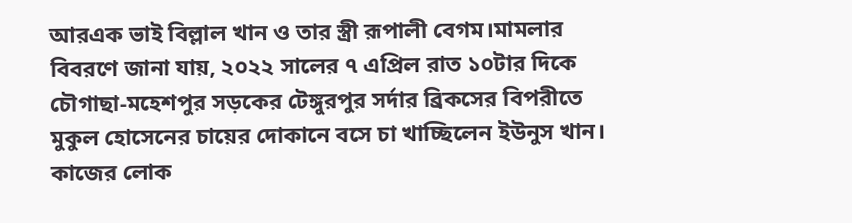আরএক ভাই বিল্লাল খান ও তার স্ত্রী রূপালী বেগম।মামলার বিবরণে জানা যায়, ২০২২ সালের ৭ এপ্রিল রাত ১০টার দিকে চৌগাছা-মহেশপুর সড়কের টেঙ্গুরপুর সর্দার ব্রিকসের বিপরীতে মুকুল হোসেনের চায়ের দোকানে বসে চা খাচ্ছিলেন ইউনুস খান। কাজের লোক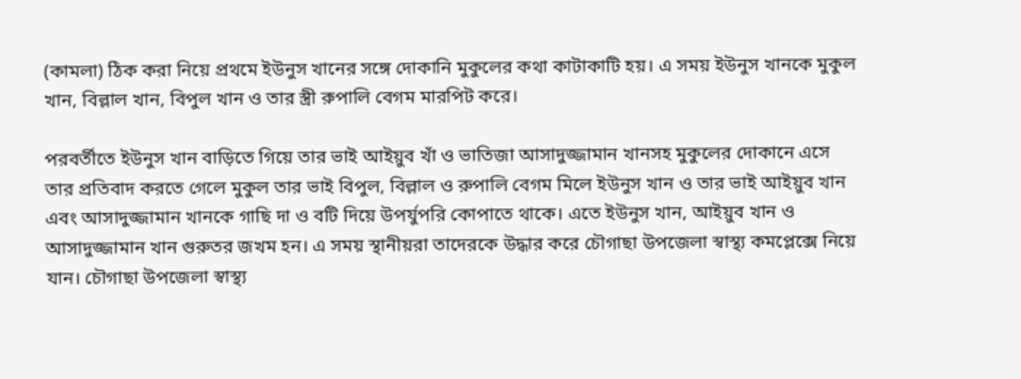(কামলা) ঠিক করা নিয়ে প্রথমে ইউনুস খানের সঙ্গে দোকানি মুকুলের কথা কাটাকাটি হয়। এ সময় ইউনুস খানকে মুকুল খান, বিল্লাল খান, বিপুল খান ও তার স্ত্রী রুপালি বেগম মারপিট করে।

পরবর্তীতে ইউনুস খান বাড়িতে গিয়ে তার ভাই আইয়ুব খাঁ ও ভাতিজা আসাদুজ্জামান খানসহ মুকুলের দোকানে এসে তার প্রতিবাদ করতে গেলে মুকুল তার ভাই বিপুল, বিল্লাল ও রুপালি বেগম মিলে ইউনুস খান ও তার ভাই আইয়ুব খান এবং আসাদুজ্জামান খানকে গাছি দা ও বটি দিয়ে উপর্যুপরি কোপাতে থাকে। এতে ইউনুস খান, আইয়ুব খান ও আসাদুজ্জামান খান গুরুতর জখম হন। এ সময় স্থানীয়রা তাদেরকে উদ্ধার করে চৌগাছা উপজেলা স্বাস্থ্য কমপ্লেক্সে নিয়ে যান। চৌগাছা উপজেলা স্বাস্থ্য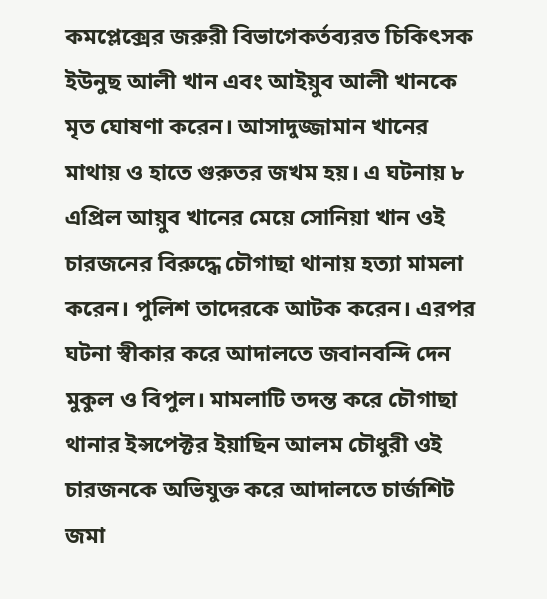কমপ্লেক্সের জরুরী বিভাগেকর্তব্যরত চিকিৎসক ইউনুছ আলী খান এবং আইয়ুব আলী খানকে মৃত ঘোষণা করেন। আসাদুজ্জামান খানের মাথায় ও হাতে গুরুতর জখম হয়। এ ঘটনায় ৮ এপ্রিল আয়ুব খানের মেয়ে সোনিয়া খান ওই চারজনের বিরুদ্ধে চৌগাছা থানায় হত্যা মামলা করেন। পুলিশ তাদেরকে আটক করেন। এরপর ঘটনা স্বীকার করে আদালতে জবানবন্দি দেন মুকুল ও বিপুল। মামলাটি তদন্ত করে চৌগাছা থানার ইন্সপেক্টর ইয়াছিন আলম চৌধুরী ওই চারজনকে অভিযুক্ত করে আদালতে চার্জশিট জমা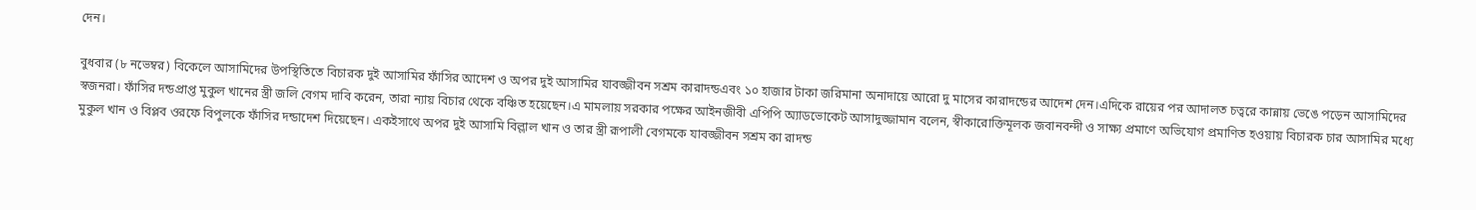দেন।

বুধবার (৮ নভেম্বর) বিকেলে আসামিদের উপস্থিতিতে বিচারক দুই আসামির ফাঁসির আদেশ ও অপর দুই আসামির যাবজ্জীবন সশ্রম কারাদন্ডএবং ১০ হাজার টাকা জরিমানা অনাদায়ে আরো দু মাসের কারাদন্ডের আদেশ দেন।এদিকে রায়ের পর আদালত চত্বরে কান্নায় ভেঙে পড়েন আসামিদের স্বজনরা। ফাঁসির দন্ডপ্রাপ্ত মুকুল খানের স্ত্রী জলি বেগম দাবি করেন, তারা ন্যায় বিচার থেকে বঞ্চিত হয়েছেন।এ মামলায় সরকার পক্ষের আইনজীবী এপিপি অ্যাডভোকেট আসাদুজ্জামান বলেন, স্বীকারোক্তিমূলক জবানবন্দী ও সাক্ষ্য প্রমাণে অভিযোগ প্রমাণিত হওয়ায় বিচারক চার আসামির মধ্যে মুকুল খান ও বিপ্লব ওরফে বিপুলকে ফাঁসির দন্ডাদেশ দিয়েছেন। একইসাথে অপর দুই আসামি বিল্লাল খান ও তার স্ত্রী রূপালী বেগমকে যাবজ্জীবন সশ্রম কা রাদন্ড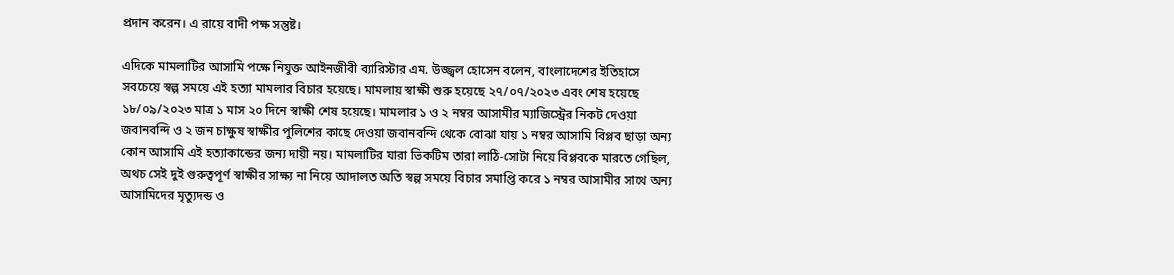প্রদান করেন। এ রায়ে বাদী পক্ষ সন্তুষ্ট।

এদিকে মামলাটির আসামি পক্ষে নিযুক্ত আইনজীবী ব্যারিস্টার এম. উজ্জ্বল হোসেন বলেন, বাংলাদেশের ইতিহাসে সবচেয়ে স্বল্প সময়ে এই হত্যা মামলার বিচার হয়েছে। মামলায় স্বাক্ষী শুরু হয়েছে ২৭/০৭/২০২৩ এবং শেষ হয়েছে ১৮/০৯/২০২৩ মাত্র ১ মাস ২০ দিনে স্বাক্ষী শেষ হয়েছে। মামলার ১ ও ২ নম্বর আসামীর ম্যাজিস্ট্রের নিকট দেওয়া জবানবন্দি ও ২ জন চাক্ষুষ স্বাক্ষীর পুলিশের কাছে দেওয়া জবানবন্দি থেকে বোঝা যায় ১ নম্বর আসামি বিপ্লব ছাড়া অন্য কোন আসামি এই হত্যাকান্ডের জন্য দায়ী নয়। মামলাটির যারা ভিকটিম তারা লাঠি-সোটা নিয়ে বিপ্লবকে মারতে গেছিল, অথচ সেই দুই গুরুত্বপূর্ণ স্বাক্ষীর সাক্ষ্য না নিয়ে আদালত অতি স্বল্প সময়ে বিচার সমাপ্তি করে ১ নম্বর আসামীর সাথে অন্য আসামিদের মৃত্যুদন্ড ও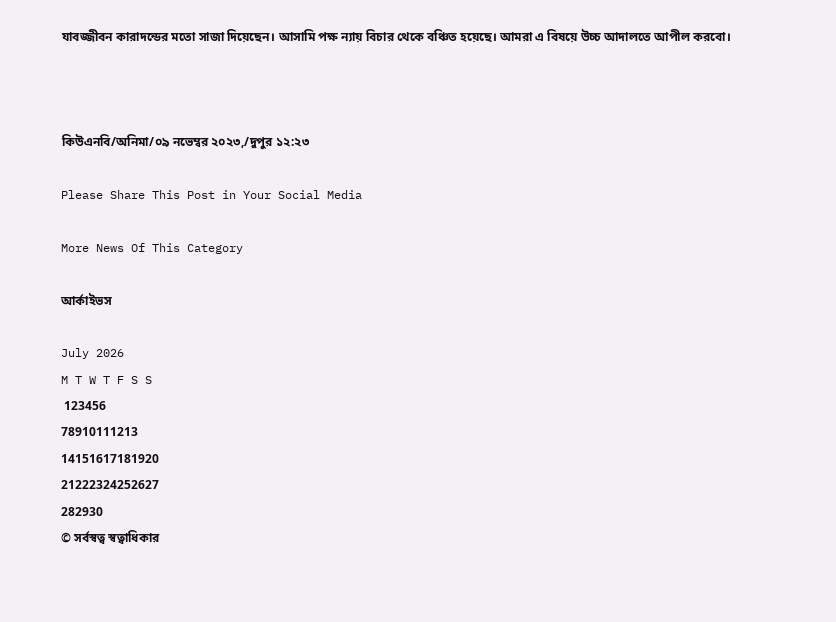যাবজ্জীবন কারাদন্ডের মতো সাজা দিয়েছেন। আসামি পক্ষ ন্যায় বিচার থেকে বঞ্চিত হয়েছে। আমরা এ বিষয়ে উচ্চ আদালতে আপীল করবো।



কিউএনবি/অনিমা/০৯ নভেম্বর ২০২৩,/দুপুর ১২:২৩

Please Share This Post in Your Social Media

More News Of This Category

আর্কাইভস

July 2026
M T W T F S S
 123456
78910111213
14151617181920
21222324252627
282930
© সর্বস্বত্ব স্বত্বাধিকার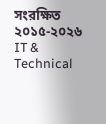সংরক্ষিত ২০১৫-২০২৬
IT & Technical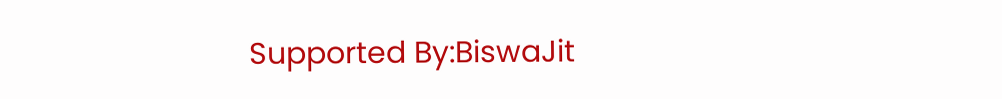Supported By:BiswaJit